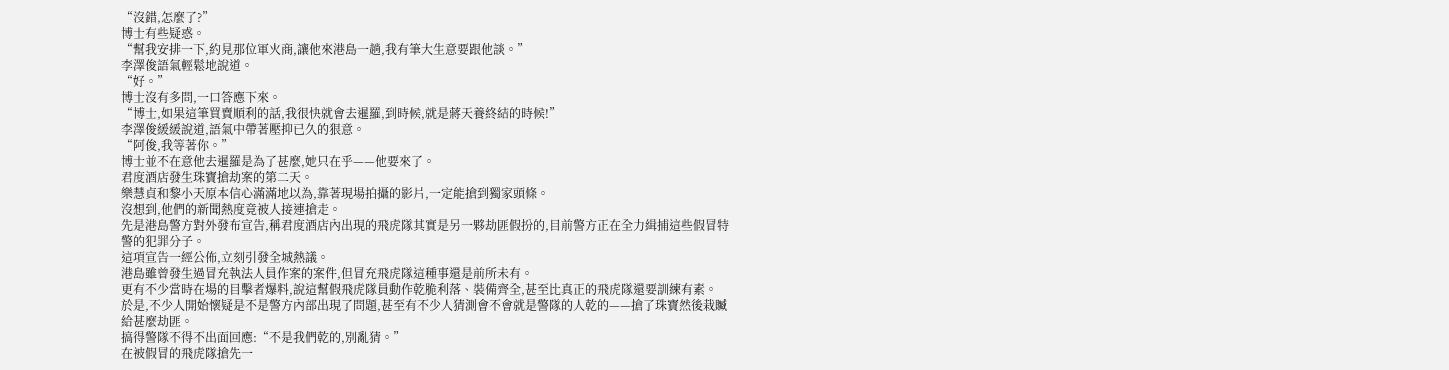“沒錯,怎麼了?”
博士有些疑惑。
“幫我安排一下,約見那位軍火商,讓他來港島一趟,我有筆大生意要跟他談。”
李澤俊語氣輕鬆地說道。
“好。”
博士沒有多問,一口答應下來。
“博士,如果這筆買賣順利的話,我很快就會去暹羅,到時候,就是蔣天養終結的時候!”
李澤俊緩緩說道,語氣中帶著壓抑已久的狠意。
“阿俊,我等著你。”
博士並不在意他去暹羅是為了甚麼,她只在乎——他要來了。
君度酒店發生珠寶搶劫案的第二天。
樂慧貞和黎小天原本信心滿滿地以為,靠著現場拍攝的影片,一定能搶到獨家頭條。
沒想到,他們的新聞熱度竟被人接連搶走。
先是港島警方對外發布宣告,稱君度酒店內出現的飛虎隊其實是另一夥劫匪假扮的,目前警方正在全力緝捕這些假冒特警的犯罪分子。
這項宣告一經公佈,立刻引發全城熱議。
港島雖曾發生過冒充執法人員作案的案件,但冒充飛虎隊這種事還是前所未有。
更有不少當時在場的目擊者爆料,說這幫假飛虎隊員動作乾脆利落、裝備齊全,甚至比真正的飛虎隊還要訓練有素。
於是,不少人開始懷疑是不是警方內部出現了問題,甚至有不少人猜測會不會就是警隊的人乾的——搶了珠寶然後栽贓給甚麼劫匪。
搞得警隊不得不出面回應:“不是我們乾的,別亂猜。”
在被假冒的飛虎隊搶先一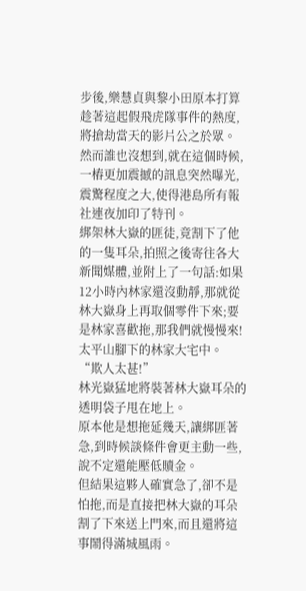步後,樂慧貞與黎小田原本打算趁著這起假飛虎隊事件的熱度,將搶劫當天的影片公之於眾。
然而誰也沒想到,就在這個時候,一樁更加震撼的訊息突然曝光,震驚程度之大,使得港島所有報社連夜加印了特刊。
綁架林大嶽的匪徒,竟割下了他的一隻耳朵,拍照之後寄往各大新聞媒體,並附上了一句話:如果12小時內林家還沒動靜,那就從林大嶽身上再取個零件下來;要是林家喜歡拖,那我們就慢慢來!
太平山腳下的林家大宅中。
“欺人太甚!”
林光嶽猛地將裝著林大嶽耳朵的透明袋子甩在地上。
原本他是想拖延幾天,讓綁匪著急,到時候談條件會更主動一些,說不定還能壓低贖金。
但結果這夥人確實急了,卻不是怕拖,而是直接把林大嶽的耳朵割了下來送上門來,而且還將這事鬧得滿城風雨。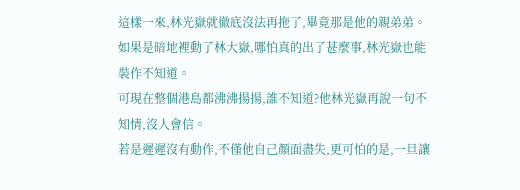這樣一來,林光嶽就徹底沒法再拖了,畢竟那是他的親弟弟。
如果是暗地裡動了林大嶽,哪怕真的出了甚麼事,林光嶽也能裝作不知道。
可現在整個港島都沸沸揚揚,誰不知道?他林光嶽再說一句不知情,沒人會信。
若是遲遲沒有動作,不僅他自己顏面盡失,更可怕的是,一旦讓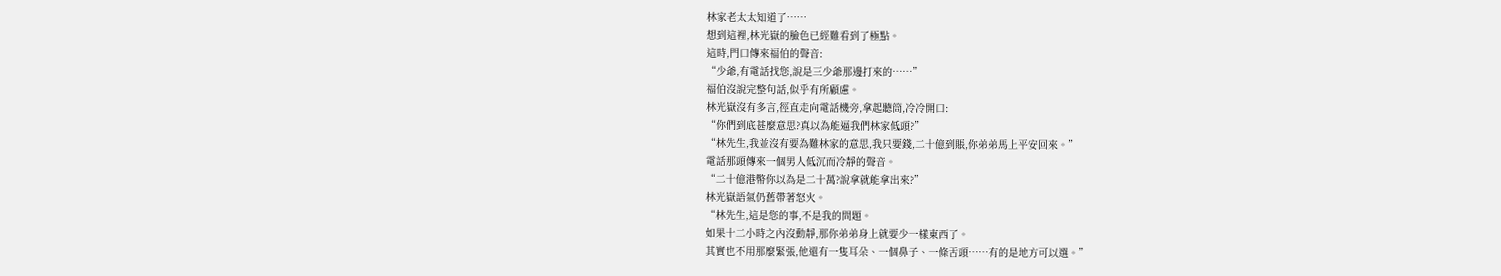林家老太太知道了……
想到這裡,林光嶽的臉色已經難看到了極點。
這時,門口傳來福伯的聲音:
“少爺,有電話找您,說是三少爺那邊打來的……”
福伯沒說完整句話,似乎有所顧慮。
林光嶽沒有多言,徑直走向電話機旁,拿起聽筒,冷冷開口:
“你們到底甚麼意思?真以為能逼我們林家低頭?”
“林先生,我並沒有要為難林家的意思,我只要錢,二十億到賬,你弟弟馬上平安回來。”
電話那頭傳來一個男人低沉而冷靜的聲音。
“二十億港幣你以為是二十萬?說拿就能拿出來?”
林光嶽語氣仍舊帶著怒火。
“林先生,這是您的事,不是我的問題。
如果十二小時之內沒動靜,那你弟弟身上就要少一樣東西了。
其實也不用那麼緊張,他還有一隻耳朵、一個鼻子、一條舌頭……有的是地方可以選。”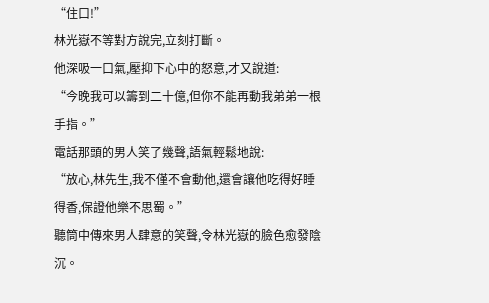“住口!”
林光嶽不等對方說完,立刻打斷。
他深吸一口氣,壓抑下心中的怒意,才又說道:
“今晚我可以籌到二十億,但你不能再動我弟弟一根手指。”
電話那頭的男人笑了幾聲,語氣輕鬆地說:
“放心,林先生,我不僅不會動他,還會讓他吃得好睡得香,保證他樂不思蜀。”
聽筒中傳來男人肆意的笑聲,令林光嶽的臉色愈發陰沉。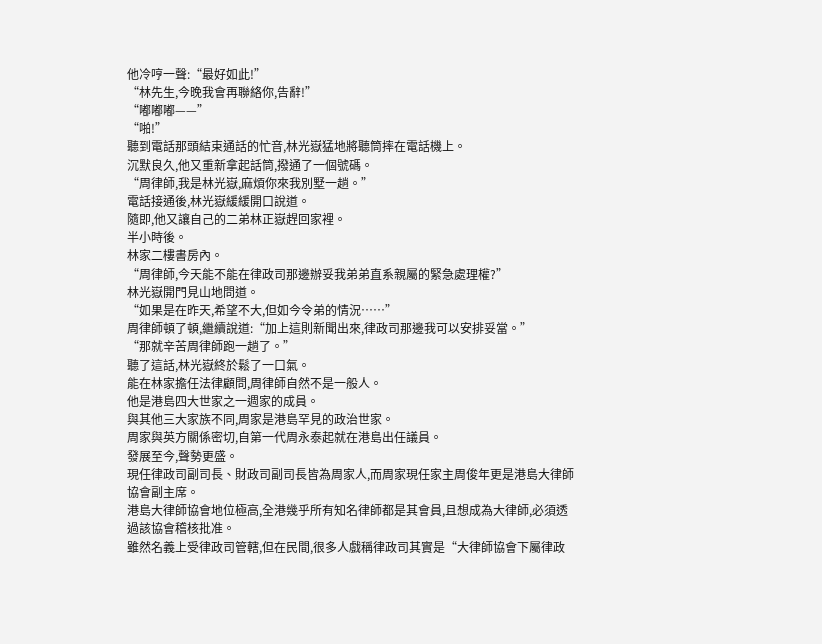他冷哼一聲:“最好如此!”
“林先生,今晚我會再聯絡你,告辭!”
“嘟嘟嘟——”
“啪!”
聽到電話那頭結束通話的忙音,林光嶽猛地將聽筒摔在電話機上。
沉默良久,他又重新拿起話筒,撥通了一個號碼。
“周律師,我是林光嶽,麻煩你來我別墅一趟。”
電話接通後,林光嶽緩緩開口說道。
隨即,他又讓自己的二弟林正嶽趕回家裡。
半小時後。
林家二樓書房內。
“周律師,今天能不能在律政司那邊辦妥我弟弟直系親屬的緊急處理權?”
林光嶽開門見山地問道。
“如果是在昨天,希望不大,但如今令弟的情況……”
周律師頓了頓,繼續說道:“加上這則新聞出來,律政司那邊我可以安排妥當。”
“那就辛苦周律師跑一趟了。”
聽了這話,林光嶽終於鬆了一口氣。
能在林家擔任法律顧問,周律師自然不是一般人。
他是港島四大世家之一週家的成員。
與其他三大家族不同,周家是港島罕見的政治世家。
周家與英方關係密切,自第一代周永泰起就在港島出任議員。
發展至今,聲勢更盛。
現任律政司副司長、財政司副司長皆為周家人,而周家現任家主周俊年更是港島大律師協會副主席。
港島大律師協會地位極高,全港幾乎所有知名律師都是其會員,且想成為大律師,必須透過該協會稽核批准。
雖然名義上受律政司管轄,但在民間,很多人戲稱律政司其實是“大律師協會下屬律政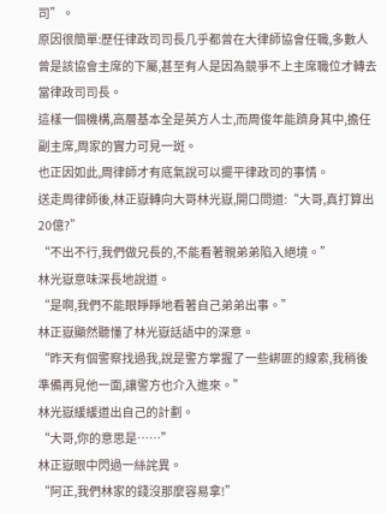司”。
原因很簡單:歷任律政司司長几乎都曾在大律師協會任職,多數人曾是該協會主席的下屬,甚至有人是因為競爭不上主席職位才轉去當律政司司長。
這樣一個機構,高層基本全是英方人士,而周俊年能躋身其中,擔任副主席,周家的實力可見一斑。
也正因如此,周律師才有底氣說可以擺平律政司的事情。
送走周律師後,林正嶽轉向大哥林光嶽,開口問道:“大哥,真打算出20億?”
“不出不行,我們做兄長的,不能看著親弟弟陷入絕境。”
林光嶽意味深長地說道。
“是啊,我們不能眼睜睜地看著自己弟弟出事。”
林正嶽顯然聽懂了林光嶽話語中的深意。
“昨天有個警察找過我,說是警方掌握了一些綁匪的線索,我稍後準備再見他一面,讓警方也介入進來。”
林光嶽緩緩道出自己的計劃。
“大哥,你的意思是……”
林正嶽眼中閃過一絲詫異。
“阿正,我們林家的錢沒那麼容易拿!”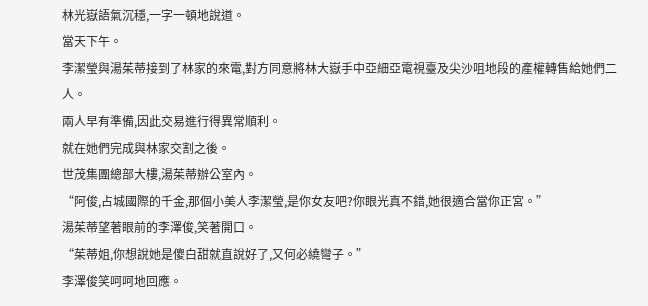林光嶽語氣沉穩,一字一頓地說道。
當天下午。
李潔瑩與湯茱蒂接到了林家的來電,對方同意將林大嶽手中亞細亞電視臺及尖沙咀地段的產權轉售給她們二人。
兩人早有準備,因此交易進行得異常順利。
就在她們完成與林家交割之後。
世茂集團總部大樓,湯茱蒂辦公室內。
“阿俊,占城國際的千金,那個小美人李潔瑩,是你女友吧?你眼光真不錯,她很適合當你正宮。”
湯茱蒂望著眼前的李澤俊,笑著開口。
“茱蒂姐,你想說她是傻白甜就直說好了,又何必繞彎子。”
李澤俊笑呵呵地回應。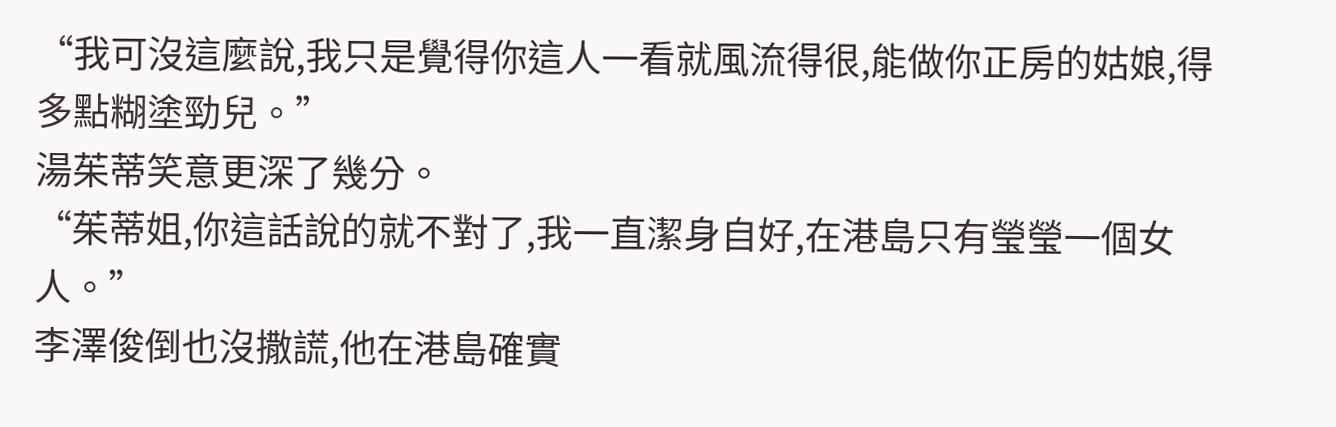“我可沒這麼說,我只是覺得你這人一看就風流得很,能做你正房的姑娘,得多點糊塗勁兒。”
湯茱蒂笑意更深了幾分。
“茱蒂姐,你這話說的就不對了,我一直潔身自好,在港島只有瑩瑩一個女人。”
李澤俊倒也沒撒謊,他在港島確實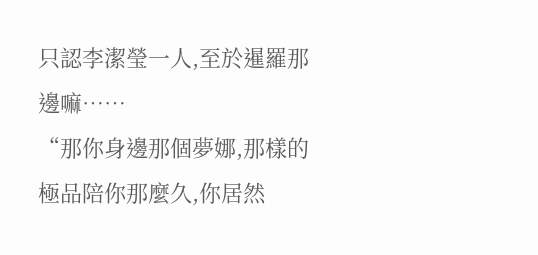只認李潔瑩一人,至於暹羅那邊嘛……
“那你身邊那個夢娜,那樣的極品陪你那麼久,你居然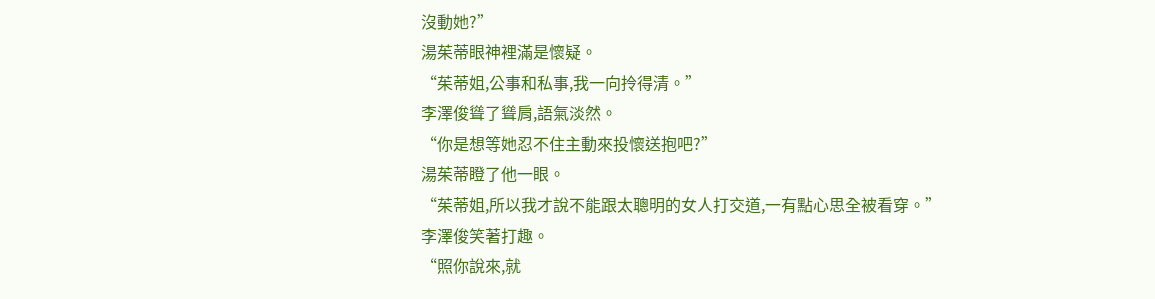沒動她?”
湯茱蒂眼神裡滿是懷疑。
“茱蒂姐,公事和私事,我一向拎得清。”
李澤俊聳了聳肩,語氣淡然。
“你是想等她忍不住主動來投懷送抱吧?”
湯茱蒂瞪了他一眼。
“茱蒂姐,所以我才說不能跟太聰明的女人打交道,一有點心思全被看穿。”
李澤俊笑著打趣。
“照你說來,就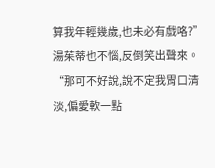算我年輕幾歲,也未必有戲咯?”
湯茱蒂也不惱,反倒笑出聲來。
“那可不好說,說不定我胃口清淡,偏愛軟一點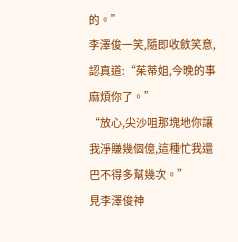的。”
李澤俊一笑,隨即收斂笑意,認真道:“茱蒂姐,今晚的事麻煩你了。”
“放心,尖沙咀那塊地你讓我淨賺幾個億,這種忙我還巴不得多幫幾次。”
見李澤俊神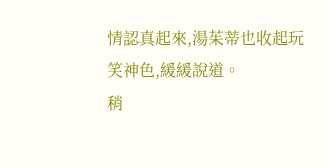情認真起來,湯茱蒂也收起玩笑神色,緩緩說道。
稍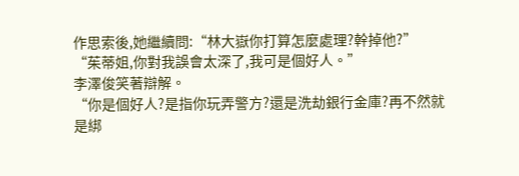作思索後,她繼續問:“林大嶽你打算怎麼處理?幹掉他?”
“茱蒂姐,你對我誤會太深了,我可是個好人。”
李澤俊笑著辯解。
“你是個好人?是指你玩弄警方?還是洗劫銀行金庫?再不然就是綁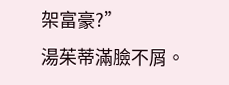架富豪?”
湯茱蒂滿臉不屑。